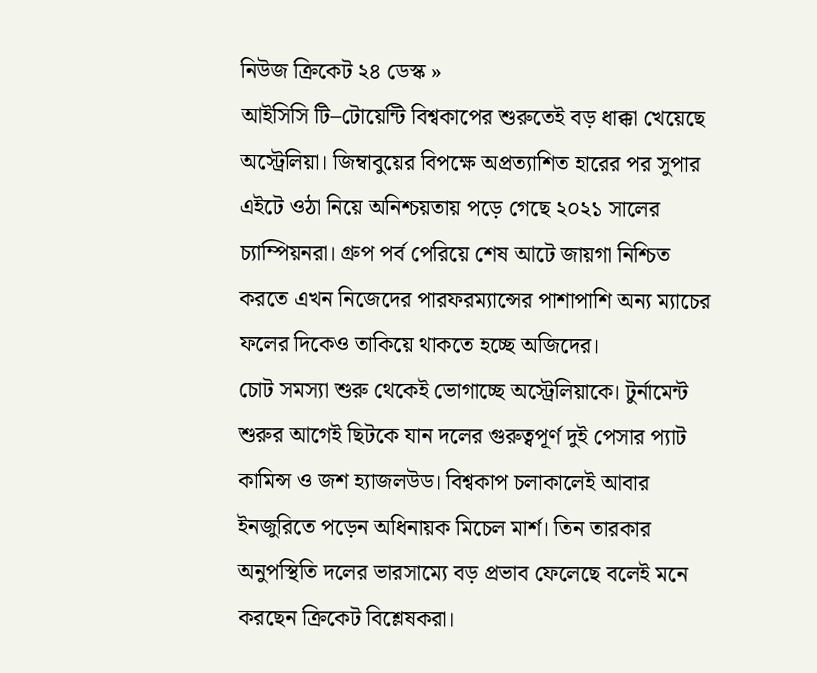নিউজ ক্রিকেট ২৪ ডেস্ক »
আইসিসি টি–টোয়েন্টি বিশ্বকাপের শুরুতেই বড় ধাক্কা খেয়েছে অস্ট্রেলিয়া। জিম্বাবুয়ের বিপক্ষে অপ্রত্যাশিত হারের পর সুপার এইটে ওঠা নিয়ে অনিশ্চয়তায় পড়ে গেছে ২০২১ সালের চ্যাম্পিয়নরা। গ্রুপ পর্ব পেরিয়ে শেষ আটে জায়গা নিশ্চিত করতে এখন নিজেদের পারফরম্যান্সের পাশাপাশি অন্য ম্যাচের ফলের দিকেও তাকিয়ে থাকতে হচ্ছে অজিদের।
চোট সমস্যা শুরু থেকেই ভোগাচ্ছে অস্ট্রেলিয়াকে। টুর্নামেন্ট শুরুর আগেই ছিটকে যান দলের গুরুত্বপূর্ণ দুই পেসার প্যাট কামিন্স ও জশ হ্যাজলউড। বিশ্বকাপ চলাকালেই আবার ইনজুরিতে পড়েন অধিনায়ক মিচেল মার্শ। তিন তারকার অনুপস্থিতি দলের ভারসাম্যে বড় প্রভাব ফেলেছে বলেই মনে করছেন ক্রিকেট বিশ্লেষকরা।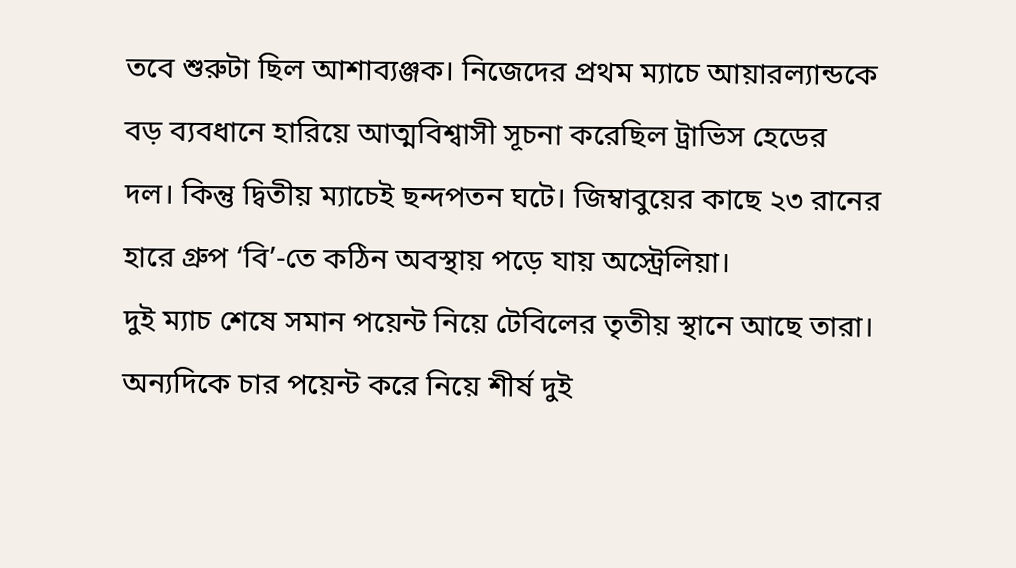তবে শুরুটা ছিল আশাব্যঞ্জক। নিজেদের প্রথম ম্যাচে আয়ারল্যান্ডকে বড় ব্যবধানে হারিয়ে আত্মবিশ্বাসী সূচনা করেছিল ট্রাভিস হেডের দল। কিন্তু দ্বিতীয় ম্যাচেই ছন্দপতন ঘটে। জিম্বাবুয়ের কাছে ২৩ রানের হারে গ্রুপ ‘বি’-তে কঠিন অবস্থায় পড়ে যায় অস্ট্রেলিয়া।
দুই ম্যাচ শেষে সমান পয়েন্ট নিয়ে টেবিলের তৃতীয় স্থানে আছে তারা। অন্যদিকে চার পয়েন্ট করে নিয়ে শীর্ষ দুই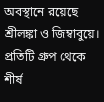অবস্থানে রয়েছে শ্রীলঙ্কা ও জিম্বাবুয়ে। প্রতিটি গ্রুপ থেকে শীর্ষ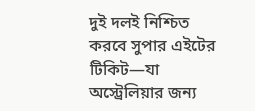দুই দলই নিশ্চিত করবে সুপার এইটের টিকিট—যা অস্ট্রেলিয়ার জন্য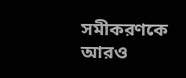সমীকরণকে আরও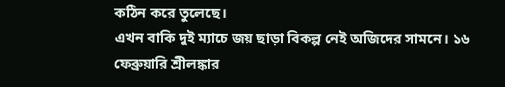কঠিন করে তুলেছে।
এখন বাকি দুই ম্যাচে জয় ছাড়া বিকল্প নেই অজিদের সামনে। ১৬ ফেব্রুয়ারি শ্রীলঙ্কার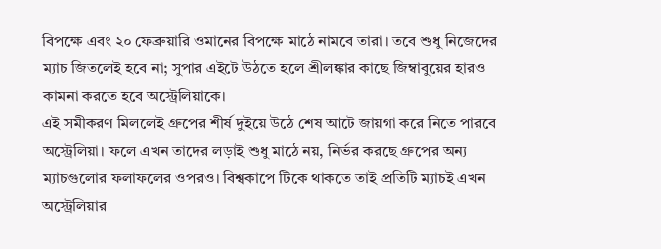বিপক্ষে এবং ২০ ফেব্রুয়ারি ওমানের বিপক্ষে মাঠে নামবে তারা। তবে শুধু নিজেদের ম্যাচ জিতলেই হবে না; সুপার এইটে উঠতে হলে শ্রীলঙ্কার কাছে জিম্বাবুয়ের হারও কামনা করতে হবে অস্ট্রেলিয়াকে।
এই সমীকরণ মিললেই গ্রুপের শীর্ষ দুইয়ে উঠে শেষ আটে জায়গা করে নিতে পারবে অস্ট্রেলিয়া। ফলে এখন তাদের লড়াই শুধু মাঠে নয়, নির্ভর করছে গ্রুপের অন্য ম্যাচগুলোর ফলাফলের ওপরও। বিশ্বকাপে টিকে থাকতে তাই প্রতিটি ম্যাচই এখন অস্ট্রেলিয়ার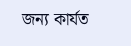জন্য কার্যত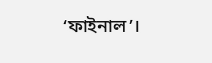‘ফাইনাল’।